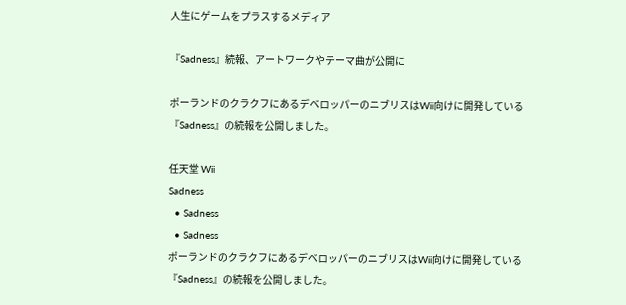人生にゲームをプラスするメディア

『Sadness』続報、アートワークやテーマ曲が公開に

ポーランドのクラクフにあるデベロッパーのニブリスはWii向けに開発している『Sadness』の続報を公開しました。

任天堂 Wii
Sadness
  • Sadness
  • Sadness
ポーランドのクラクフにあるデベロッパーのニブリスはWii向けに開発している『Sadness』の続報を公開しました。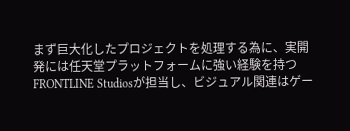まず巨大化したプロジェクトを処理する為に、実開発には任天堂プラットフォームに強い経験を持つFRONTLINE Studiosが担当し、ビジュアル関連はゲー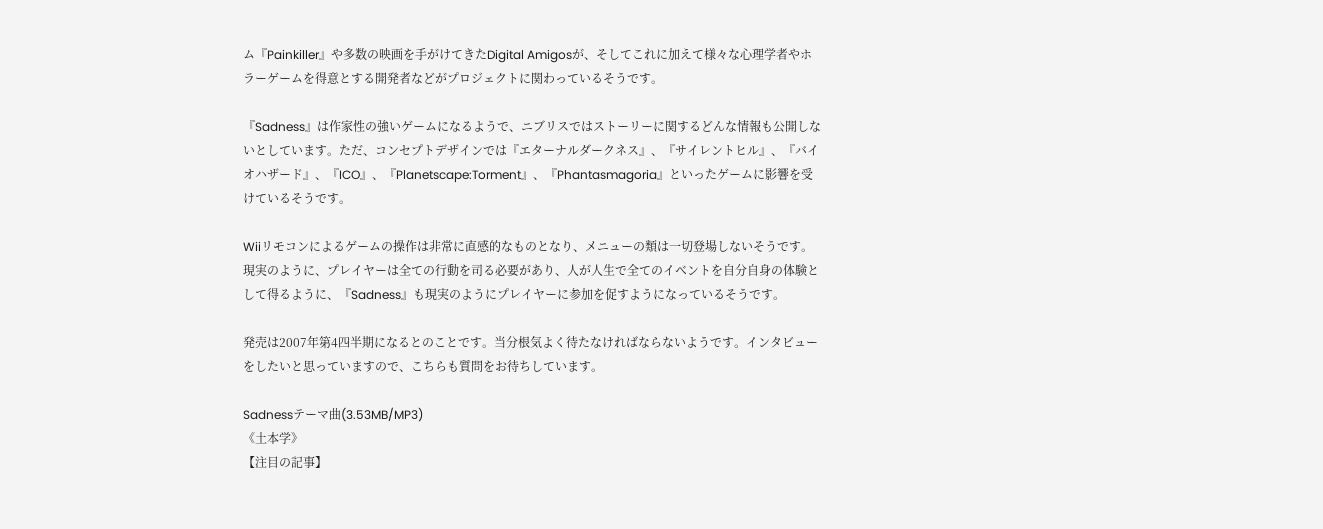ム『Painkiller』や多数の映画を手がけてきたDigital Amigosが、そしてこれに加えて様々な心理学者やホラーゲームを得意とする開発者などがプロジェクトに関わっているそうです。

『Sadness』は作家性の強いゲームになるようで、ニブリスではストーリーに関するどんな情報も公開しないとしています。ただ、コンセプトデザインでは『エターナルダークネス』、『サイレントヒル』、『バイオハザード』、『ICO』、『Planetscape:Torment』、『Phantasmagoria』といったゲームに影響を受けているそうです。

Wiiリモコンによるゲームの操作は非常に直感的なものとなり、メニューの類は一切登場しないそうです。現実のように、プレイヤーは全ての行動を司る必要があり、人が人生で全てのイベントを自分自身の体験として得るように、『Sadness』も現実のようにプレイヤーに参加を促すようになっているそうです。

発売は2007年第4四半期になるとのことです。当分根気よく待たなければならないようです。インタビューをしたいと思っていますので、こちらも質問をお待ちしています。

Sadnessテーマ曲(3.53MB/MP3)
《土本学》
【注目の記事】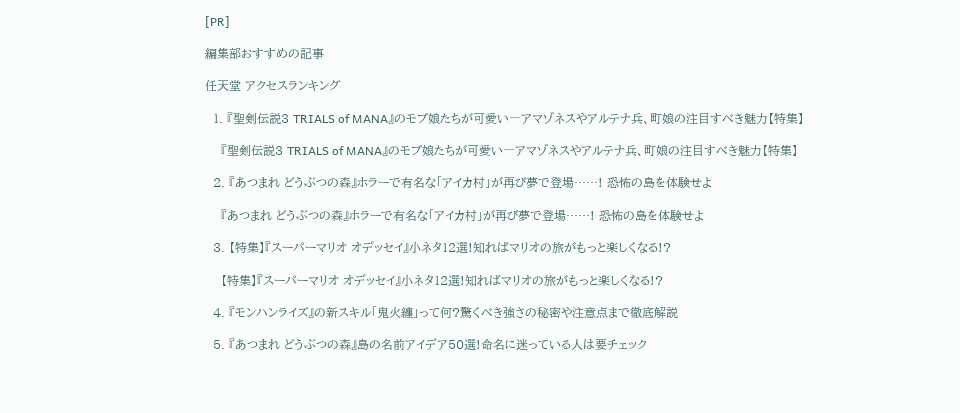[PR]

編集部おすすめの記事

任天堂 アクセスランキング

  1. 『聖剣伝説3 TRIALS of MANA』のモブ娘たちが可愛い―アマゾネスやアルテナ兵、町娘の注目すべき魅力【特集】

    『聖剣伝説3 TRIALS of MANA』のモブ娘たちが可愛い―アマゾネスやアルテナ兵、町娘の注目すべき魅力【特集】

  2. 『あつまれ どうぶつの森』ホラーで有名な「アイカ村」が再び夢で登場……! 恐怖の島を体験せよ

    『あつまれ どうぶつの森』ホラーで有名な「アイカ村」が再び夢で登場……! 恐怖の島を体験せよ

  3. 【特集】『スーパーマリオ オデッセイ』小ネタ12選!知ればマリオの旅がもっと楽しくなる!?

    【特集】『スーパーマリオ オデッセイ』小ネタ12選!知ればマリオの旅がもっと楽しくなる!?

  4. 『モンハンライズ』の新スキル「鬼火纏」って何?驚くべき強さの秘密や注意点まで徹底解説

  5. 『あつまれ どうぶつの森』島の名前アイデア50選!命名に迷っている人は要チェック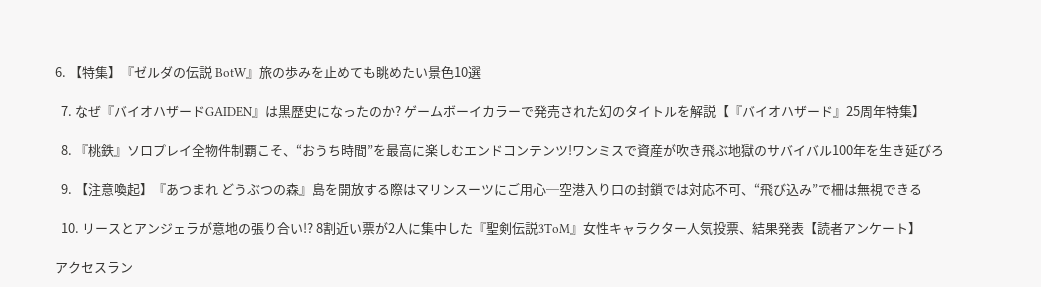6. 【特集】『ゼルダの伝説 BotW』旅の歩みを止めても眺めたい景色10選

  7. なぜ『バイオハザードGAIDEN』は黒歴史になったのか? ゲームボーイカラーで発売された幻のタイトルを解説【『バイオハザード』25周年特集】

  8. 『桃鉄』ソロプレイ全物件制覇こそ、“おうち時間”を最高に楽しむエンドコンテンツ!ワンミスで資産が吹き飛ぶ地獄のサバイバル100年を生き延びろ

  9. 【注意喚起】『あつまれ どうぶつの森』島を開放する際はマリンスーツにご用心─空港入り口の封鎖では対応不可、“飛び込み”で柵は無視できる

  10. リースとアンジェラが意地の張り合い!? 8割近い票が2人に集中した『聖剣伝説3ToM』女性キャラクター人気投票、結果発表【読者アンケート】

アクセスラン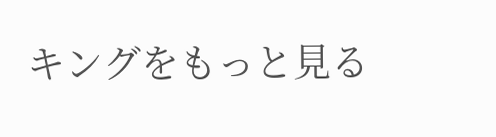キングをもっと見る